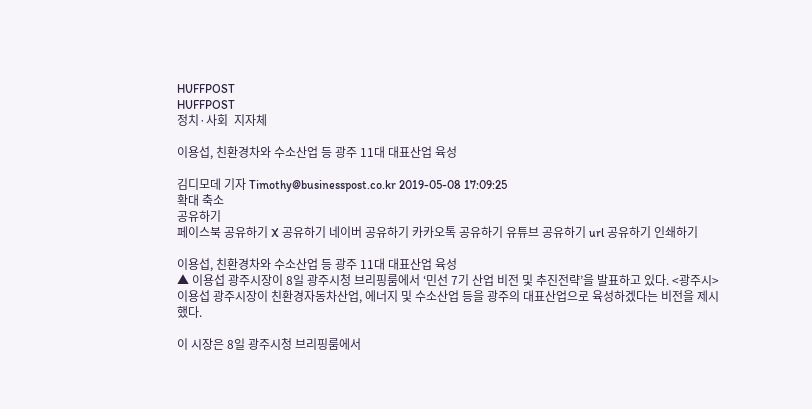HUFFPOST
HUFFPOST
정치·사회  지자체

이용섭, 친환경차와 수소산업 등 광주 11대 대표산업 육성

김디모데 기자 Timothy@businesspost.co.kr 2019-05-08 17:09:25
확대 축소
공유하기
페이스북 공유하기 X 공유하기 네이버 공유하기 카카오톡 공유하기 유튜브 공유하기 url 공유하기 인쇄하기

이용섭, 친환경차와 수소산업 등 광주 11대 대표산업 육성
▲ 이용섭 광주시장이 8일 광주시청 브리핑룸에서 ‘민선 7기 산업 비전 및 추진전략’을 발표하고 있다. <광주시>
이용섭 광주시장이 친환경자동차산업, 에너지 및 수소산업 등을 광주의 대표산업으로 육성하겠다는 비전을 제시했다.

이 시장은 8일 광주시청 브리핑룸에서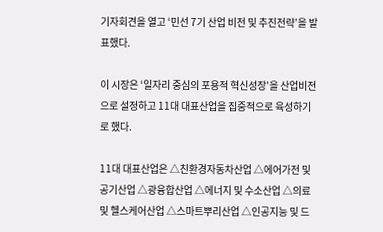기자회견을 열고 ‘민선 7기 산업 비전 및 추진전략’을 발표했다.

이 시장은 ‘일자리 중심의 포용적 혁신성장’을 산업비전으로 설정하고 11대 대표산업을 집중적으로 육성하기로 했다.

11대 대표산업은 △친환경자동차산업 △에어가전 및 공기산업 △광융합산업 △에너지 및 수소산업 △의료 및 헬스케어산업 △스마트뿌리산업 △인공지능 및 드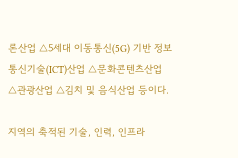론산업 △5세대 이동통신(5G) 기반 정보통신기술(ICT)산업 △문화콘텐츠산업 △관광산업 △김치 및 음식산업 등이다.

지역의 축적된 기술, 인력, 인프라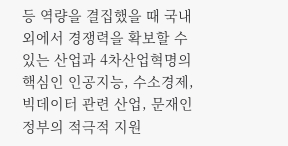등 역량을 결집했을 때 국내외에서 경쟁력을 확보할 수 있는 산업과 4차산업혁명의 핵심인 인공지능, 수소경제, 빅데이터 관련 산업, 문재인 정부의 적극적 지원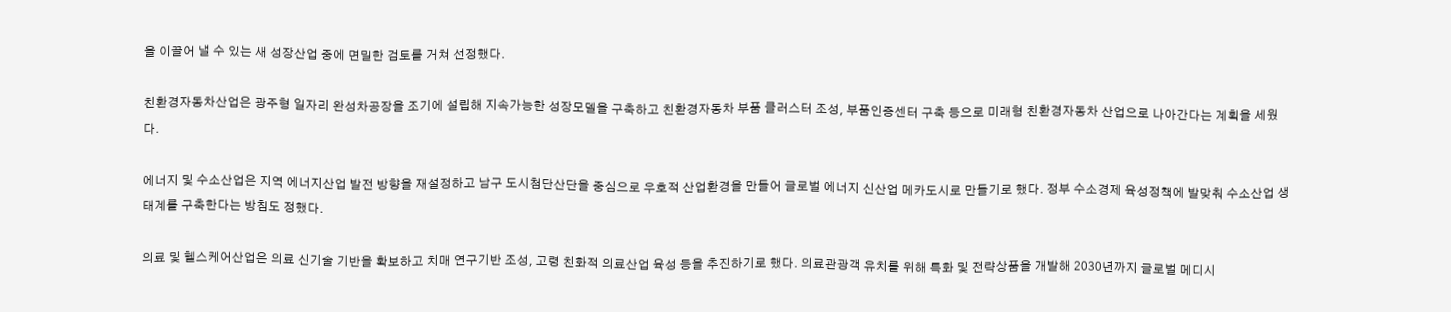을 이끌어 낼 수 있는 새 성장산업 중에 면밀한 검토를 거쳐 선정했다.

친환경자동차산업은 광주형 일자리 완성차공장을 조기에 설립해 지속가능한 성장모델을 구축하고 친환경자동차 부품 클러스터 조성, 부품인증센터 구축 등으로 미래형 친환경자동차 산업으로 나아간다는 계획을 세웠다.

에너지 및 수소산업은 지역 에너지산업 발전 방향을 재설정하고 남구 도시첨단산단을 중심으로 우호적 산업환경을 만들어 글로벌 에너지 신산업 메카도시로 만들기로 했다. 정부 수소경제 육성정책에 발맞춰 수소산업 생태계를 구축한다는 방침도 정했다.

의료 및 헬스케어산업은 의료 신기술 기반을 확보하고 치매 연구기반 조성, 고령 친화적 의료산업 육성 등을 추진하기로 했다. 의료관광객 유치를 위해 특화 및 전략상품을 개발해 2030년까지 글로벌 메디시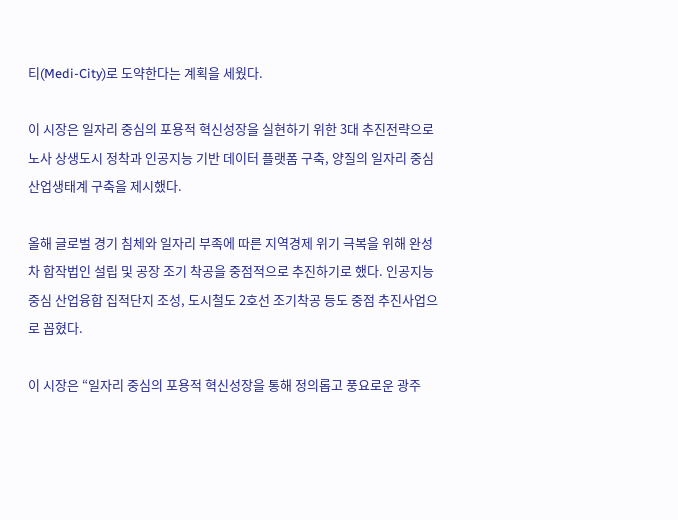티(Medi-City)로 도약한다는 계획을 세웠다.

이 시장은 일자리 중심의 포용적 혁신성장을 실현하기 위한 3대 추진전략으로 노사 상생도시 정착과 인공지능 기반 데이터 플랫폼 구축, 양질의 일자리 중심 산업생태계 구축을 제시했다.

올해 글로벌 경기 침체와 일자리 부족에 따른 지역경제 위기 극복을 위해 완성차 합작법인 설립 및 공장 조기 착공을 중점적으로 추진하기로 했다. 인공지능 중심 산업융합 집적단지 조성, 도시철도 2호선 조기착공 등도 중점 추진사업으로 꼽혔다.

이 시장은 “일자리 중심의 포용적 혁신성장을 통해 정의롭고 풍요로운 광주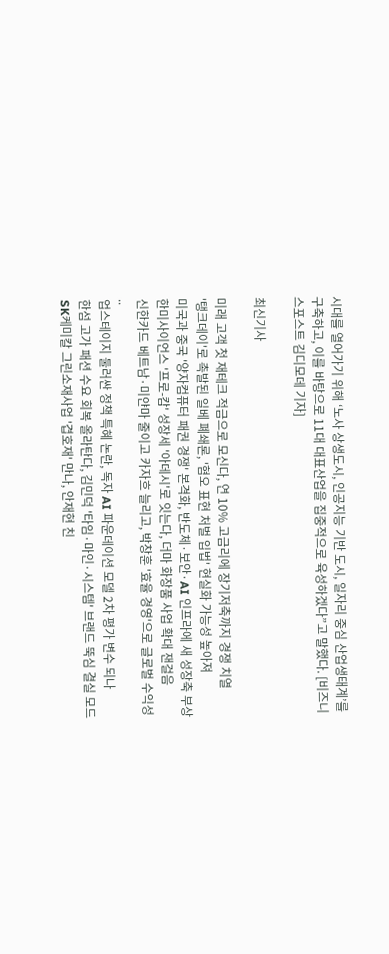시대를 열어가기 위해 ‘노사 상생도시, 인공지능 기반 도시, 일자리 중심 산업생태계’를 구축하고, 이를 바탕으로 11대 대표산업을 집중적으로 육성하겠다”고 말했다. [비즈니스포스트 김디모데 기자]

최신기사

미래 고객 첫 재테크 적금으로 모신다, 연 10% 고금리에 장기저축까지 경쟁 치열
'탱크데이'로 촉발된 일베 폐쇄론, '혐오 표현 처벌 입법' 현실화 가능성 높아져
미국과 중국 '양자컴퓨터 패권 경쟁' 본격화, 반도체·보안·AI 인프라에 새 성장축 부상
한미사이언스 '프로-캄' 성장세 '아데시'로 잇는다, 더마 화장품 사업 확대 잰걸음
신한카드 베트남·미얀마 줄이고 카자흐 늘리고, 박창훈 '효율 경영'으로 글로벌 수익성 ..
업스테이지 둘러싼 정책 특혜 논란, 독자 AI 파운데이션 모델 2차 평가 변수 되나
한섬 고가 패션 수요 회복 올라탄다, 김민덕 '타임·마인·시스템' 브랜드 뚝심 결실 모드
SK케미칼 그린소재사업 '겹호재' 만나, 안재현 친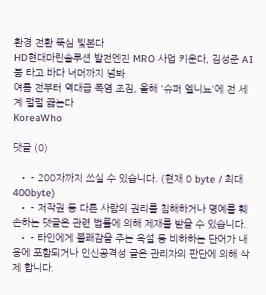환경 전환 뚝심 빛본다
HD현대마린솔루션 발전엔진 MRO 사업 키운다, 김성준 AI붐 타고 바다 너머까지 넘봐
여름 전부터 역대급 폭염 조짐, 올해 '슈퍼 엘니뇨'에 전 세계 펄펄 끓는다
KoreaWho

댓글 (0)

  • - 200자까지 쓰실 수 있습니다. (현재 0 byte / 최대 400byte)
  • - 저작권 등 다른 사람의 권리를 침해하거나 명예를 훼손하는 댓글은 관련 법률에 의해 제재를 받을 수 있습니다.
  • - 타인에게 불쾌감을 주는 욕설 등 비하하는 단어가 내용에 포함되거나 인신공격성 글은 관리자의 판단에 의해 삭제 합니다.